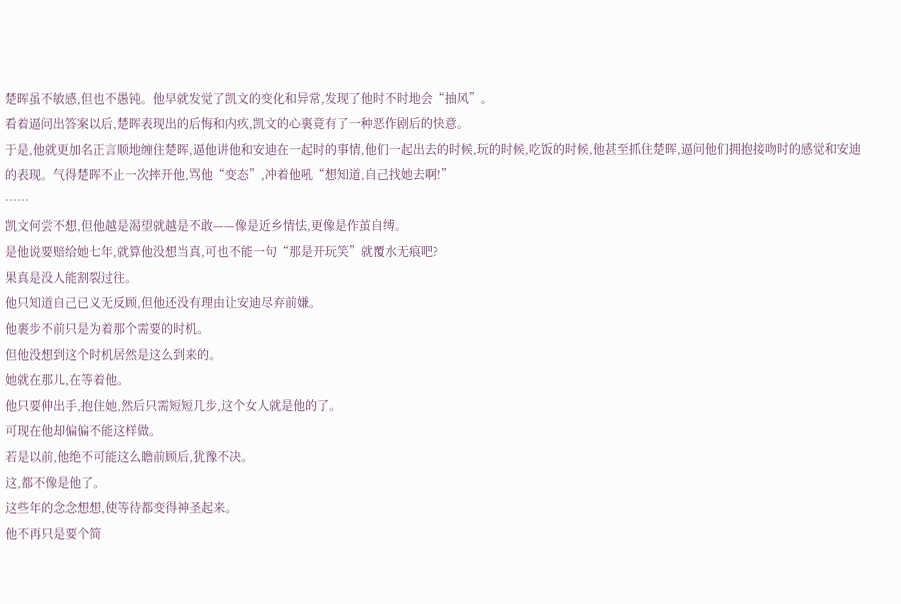楚晖虽不敏感,但也不愚钝。他早就发觉了凯文的变化和异常,发现了他时不时地会“抽风”。
看着逼问出答案以后,楚晖表现出的后悔和内疚,凯文的心裏竟有了一种恶作剧后的快意。
于是,他就更加名正言顺地缠住楚晖,逼他讲他和安迪在一起时的事情,他们一起出去的时候,玩的时候,吃饭的时候,他甚至抓住楚晖,逼问他们拥抱接吻时的感觉和安迪的表现。气得楚晖不止一次摔开他,骂他“变态”,冲着他吼“想知道,自己找她去啊!”
……
凯文何尝不想,但他越是渴望就越是不敢——像是近乡情怯,更像是作茧自缚。
是他说要赔给她七年,就算他没想当真,可也不能一句“那是开玩笑”就覆水无痕吧?
果真是没人能割裂过往。
他只知道自己已义无反顾,但他还没有理由让安迪尽弃前嫌。
他裹步不前只是为着那个需要的时机。
但他没想到这个时机居然是这么到来的。
她就在那儿,在等着他。
他只要伸出手,抱住她,然后只需短短几步,这个女人就是他的了。
可现在他却偏偏不能这样做。
若是以前,他绝不可能这么瞻前顾后,犹豫不决。
这,都不像是他了。
这些年的念念想想,使等待都变得神圣起来。
他不再只是要个简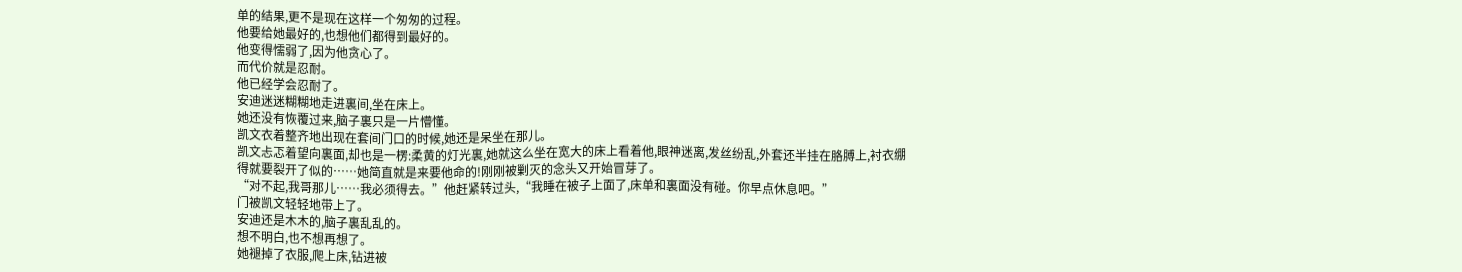单的结果,更不是现在这样一个匆匆的过程。
他要给她最好的,也想他们都得到最好的。
他变得懦弱了,因为他贪心了。
而代价就是忍耐。
他已经学会忍耐了。
安迪迷迷糊糊地走进裏间,坐在床上。
她还没有恢覆过来,脑子裏只是一片懵懂。
凯文衣着整齐地出现在套间门口的时候,她还是呆坐在那儿。
凯文忐忑着望向裏面,却也是一楞:柔黄的灯光裏,她就这么坐在宽大的床上看着他,眼神迷离,发丝纷乱,外套还半挂在胳膊上,衬衣绷得就要裂开了似的……她简直就是来要他命的!刚刚被剿灭的念头又开始冒芽了。
“对不起,我哥那儿……我必须得去。”他赶紧转过头,“我睡在被子上面了,床单和裏面没有碰。你早点休息吧。”
门被凯文轻轻地带上了。
安迪还是木木的,脑子裏乱乱的。
想不明白,也不想再想了。
她褪掉了衣服,爬上床,钻进被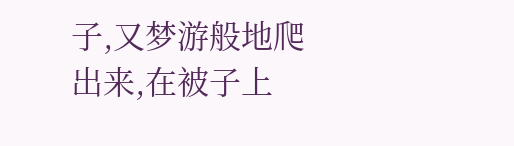子,又梦游般地爬出来,在被子上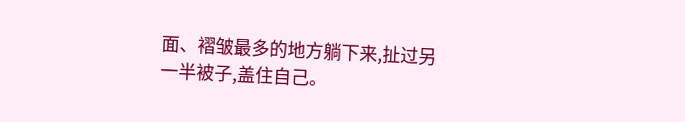面、褶皱最多的地方躺下来,扯过另一半被子,盖住自己。